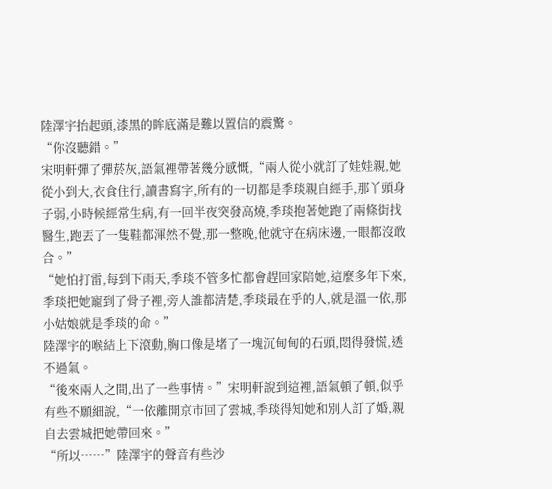陸澤宇抬起頭,漆黑的眸底滿是難以置信的震驚。
“你沒聽錯。”
宋明軒彈了彈菸灰,語氣裡帶著幾分感慨,“兩人從小就訂了娃娃親,她從小到大,衣食住行,讀書寫字,所有的一切都是季琰親自經手,那丫頭身子弱,小時候經常生病,有一回半夜突發高燒,季琰抱著她跑了兩條街找醫生,跑丟了一隻鞋都渾然不覺,那一整晚,他就守在病床邊,一眼都沒敢合。”
“她怕打雷,每到下雨天,季琰不管多忙都會趕回家陪她,這麼多年下來,季琰把她寵到了骨子裡,旁人誰都清楚,季琰最在乎的人,就是溫一依,那小姑娘就是季琰的命。”
陸澤宇的喉結上下滾動,胸口像是堵了一塊沉甸甸的石頭,悶得發慌,透不過氣。
“後來兩人之間,出了一些事情。”宋明軒說到這裡,語氣頓了頓,似乎有些不願細說,“一依離開京市回了雲城,季琰得知她和別人訂了婚,親自去雲城把她帶回來。”
“所以……”陸澤宇的聲音有些沙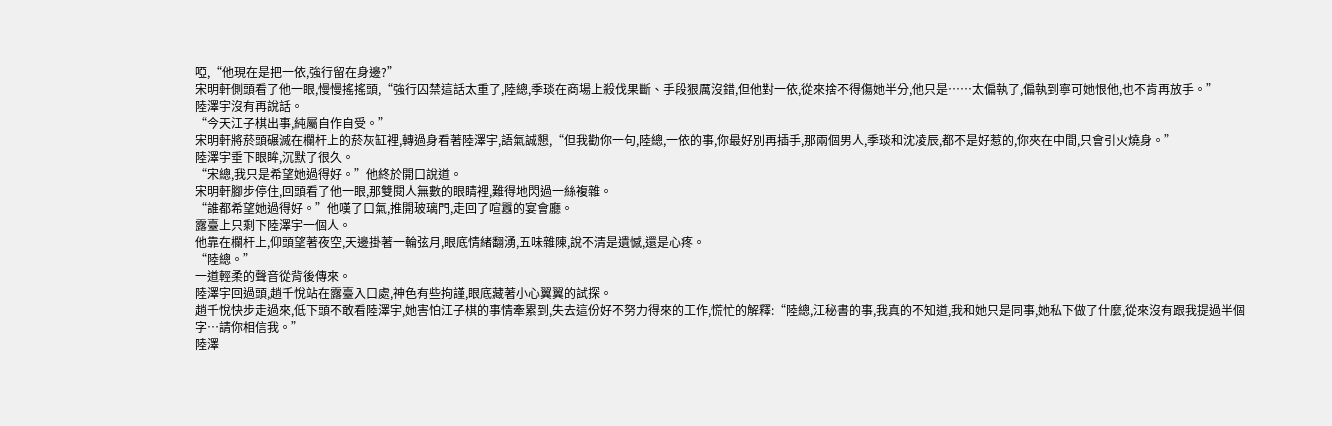啞,“他現在是把一依,強行留在身邊?”
宋明軒側頭看了他一眼,慢慢搖搖頭,“強行囚禁這話太重了,陸總,季琰在商場上殺伐果斷、手段狠厲沒錯,但他對一依,從來捨不得傷她半分,他只是……太偏執了,偏執到寧可她恨他,也不肯再放手。”
陸澤宇沒有再說話。
“今天江子棋出事,純屬自作自受。”
宋明軒將菸頭碾滅在欄杆上的菸灰缸裡,轉過身看著陸澤宇,語氣誠懇,“但我勸你一句,陸總,一依的事,你最好別再插手,那兩個男人,季琰和沈凌辰,都不是好惹的,你夾在中間,只會引火燒身。”
陸澤宇垂下眼眸,沉默了很久。
“宋總,我只是希望她過得好。”他終於開口說道。
宋明軒腳步停住,回頭看了他一眼,那雙閱人無數的眼睛裡,難得地閃過一絲複雜。
“誰都希望她過得好。”他嘆了口氣,推開玻璃門,走回了喧囂的宴會廳。
露臺上只剩下陸澤宇一個人。
他靠在欄杆上,仰頭望著夜空,天邊掛著一輪弦月,眼底情緒翻湧,五味雜陳,說不清是遺憾,還是心疼。
“陸總。”
一道輕柔的聲音從背後傳來。
陸澤宇回過頭,趙千悅站在露臺入口處,神色有些拘謹,眼底藏著小心翼翼的試探。
趙千悅快步走過來,低下頭不敢看陸澤宇,她害怕江子棋的事情牽累到,失去這份好不努力得來的工作,慌忙的解釋:“陸總,江秘書的事,我真的不知道,我和她只是同事,她私下做了什麼,從來沒有跟我提過半個字…請你相信我。”
陸澤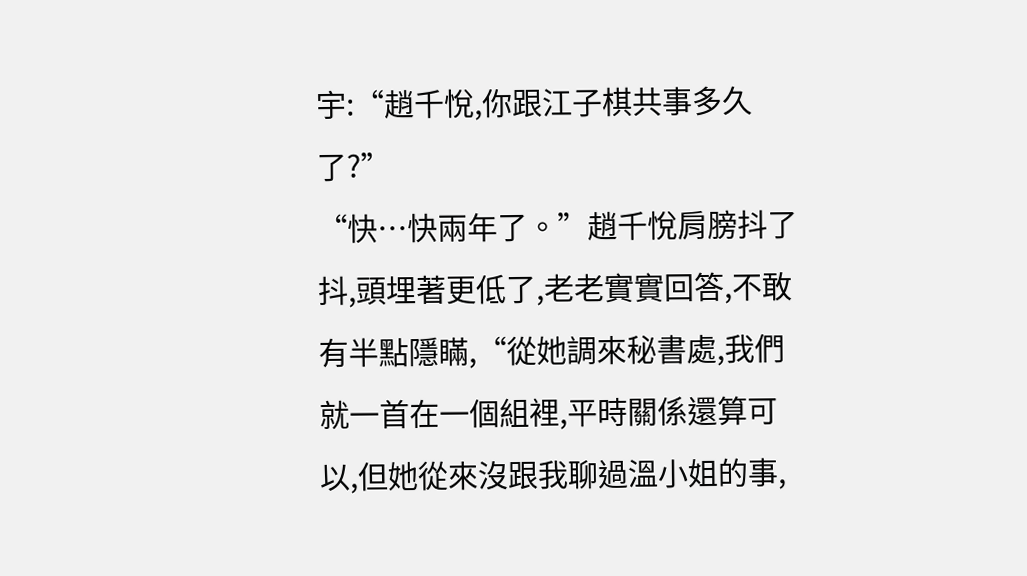宇:“趙千悅,你跟江子棋共事多久了?”
“快…快兩年了。”趙千悅肩膀抖了抖,頭埋著更低了,老老實實回答,不敢有半點隱瞞,“從她調來秘書處,我們就一首在一個組裡,平時關係還算可以,但她從來沒跟我聊過溫小姐的事,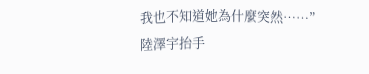我也不知道她為什麼突然……”
陸澤宇抬手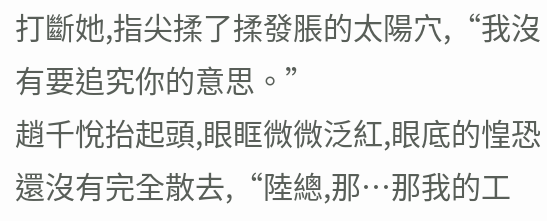打斷她,指尖揉了揉發脹的太陽穴,“我沒有要追究你的意思。”
趙千悅抬起頭,眼眶微微泛紅,眼底的惶恐還沒有完全散去,“陸總,那…那我的工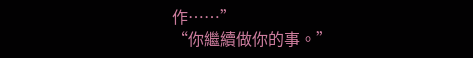作……”
“你繼續做你的事。”